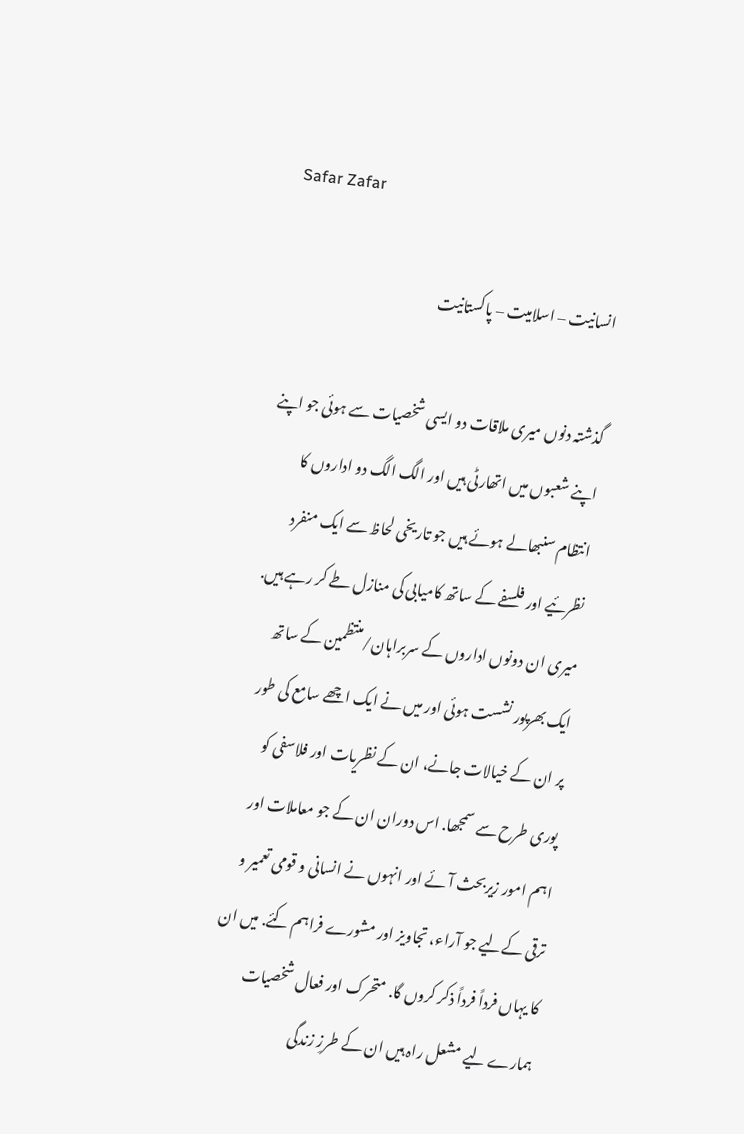Safar Zafar

انسانیت – اسلامیت – پاکستانیت

گذشتہ دنوں میری ملاقات دو ایسی شخصیات سے ہوئی جو اپنے اپنے شعبوں میں اتھارٹی ہیں اور الگ الگ دو اداروں کا انتظام سنبھالے ہوئے ہیں جو تاریخی لحاظ سے ایک منفرد نظرئیے اور فلسفے کے ساتھ کامیابی کی منازل طے کر رہے ہیں. میری ان دونوں اداروں کے سربراہان/منتظمین کے ساتھ ایک بھرپور نشست ہوئی اور میں نے ایک اچھے سامع کی طور پر ان کے خیالات جانے، ان کے نظریات اور فلاسفی کو پوری طرح سے سمجھا. اس دوران ان کے جو معاملات اور اہم امور زیربحث آئے اور انہوں نے انسانی و قومی تعمیر و ترقی کےلیے جو آراء، تجاویز اور مشورے فراہم کئے. میں ان کا یہاں فرداً فرداً ذکر کروں گا. متحرک اور فعال شخصیات ہمارے لیے مشعل راہ ہیں ان کے طرزِ زندگی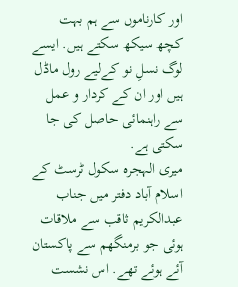اور کارناموں سے ہم بہت کچھ سیکھ سکتے ہیں. ایسے لوگ نسلِ نو کےلیے رول ماڈل ہیں اور ان کے کردار و عمل سے راہنمائی حاصل کی جا سکتی ہے.
میری الہجرہ سکول ٹرسٹ کے اسلام آباد دفتر میں جناب عبدالکریم ثاقب سے ملاقات ہوئی جو برمنگھم سے پاکستان آئے ہوئے تھے. اس نشست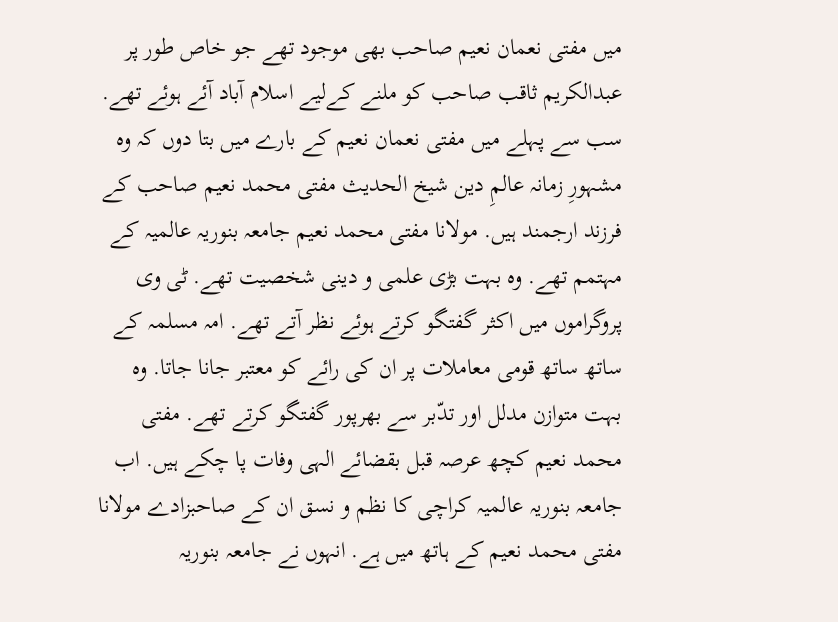میں مفتی نعمان نعیم صاحب بھی موجود تھے جو خاص طور پر عبدالکریم ثاقب صاحب کو ملنے کےلیے اسلام آباد آئے ہوئے تھے. سب سے پہلے میں مفتی نعمان نعیم کے بارے میں بتا دوں کہ وہ مشہورِ زمانہ عالمِ دین شیخ الحدیث مفتی محمد نعیم صاحب کے فرزند ارجمند ہیں. مولانا مفتی محمد نعیم جامعہ بنوریہ عالمیہ کے مہتمم تھے. وہ بہت بڑی علمی و دینی شخصیت تھے. ٹی وی پروگراموں میں اکثر گفتگو کرتے ہوئے نظر آتے تھے. امہ مسلمہ کے ساتھ ساتھ قومی معاملات پر ان کی رائے کو معتبر جانا جاتا. وہ بہت متوازن مدلل اور تدّبر سے بھرپور گفتگو کرتے تھے. مفتی محمد نعیم کچھ عرصہ قبل بقضائے الہی وفات پا چکے ہیں. اب جامعہ بنوریہ عالمیہ کراچی کا نظم و نسق ان کے صاحبزادے مولانا مفتی محمد نعیم کے ہاتھ میں ہے. انہوں نے جامعہ بنوریہ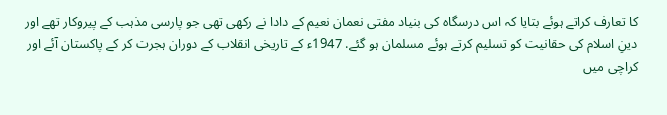کا تعارف کراتے ہوئے بتایا کہ اس درسگاہ کی بنیاد مفتی نعمان نعیم کے دادا نے رکھی تھی جو پارسی مذہب کے پیروکار تھے اور دینِ اسلام کی حقانیت کو تسلیم کرتے ہوئے مسلمان ہو گئے. 1947ء کے تاریخی انقلاب کے دوران ہجرت کر کے پاکستان آئے اور کراچی میں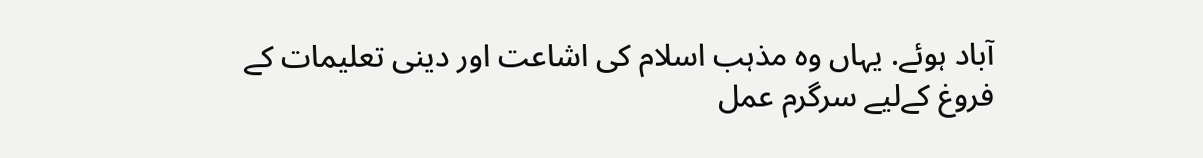آباد ہوئے. یہاں وہ مذہب اسلام کی اشاعت اور دینی تعلیمات کے فروغ کےلیے سرگرم عمل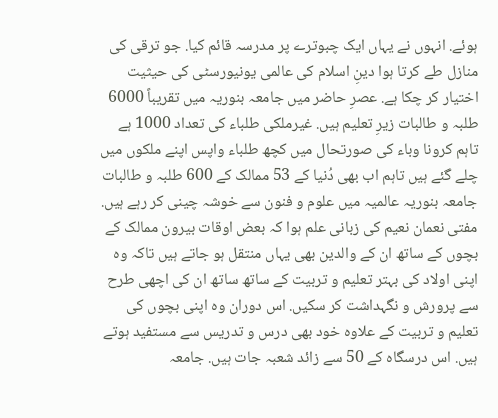ہوئے. انہوں نے یہاں ایک چبوترے پر مدرسہ قائم کیا. جو ترقی کی منازل طے کرتا ہوا دینِ اسلام کی عالمی یونیورسٹی کی حیثیت اختیار کر چکا ہے. عصرِ حاضر میں جامعہ بنوریہ میں تقریباً 6000 طلبہ و طالبات زیرِ تعلیم ہیں. غیرملکی طلباء کی تعداد 1000 ہے تاہم کرونا وباء کی صورتحال میں کچھ طلباء واپس اپنے ملکوں میں چلے گئے ہیں تاہم اب بھی دُنیا کے 53 ممالک کے 600 طلبہ و طالبات جامعہ بنوریہ عالمیہ میں علوم و فنون سے خوشہ چینی کر رہے ہیں. مفتی نعمان نعیم کی زبانی علم ہوا کہ بعض اوقات بیرون ممالک کے بچوں کے ساتھ ان کے والدین بھی یہاں منتقل ہو جاتے ہیں تاکہ وہ اپنی اولاد کی بہتر تعلیم و تربیت کے ساتھ ساتھ ان کی اچھی طرح سے پرورش و نگہداشت کر سکیں. اس دوران وہ اپنی بچوں کی تعلیم و تربیت کے علاوہ خود بھی درس و تدریس سے مستفید ہوتے ہیں. اس درسگاہ کے 50 سے زائد شعبہ جات ہیں. جامعہ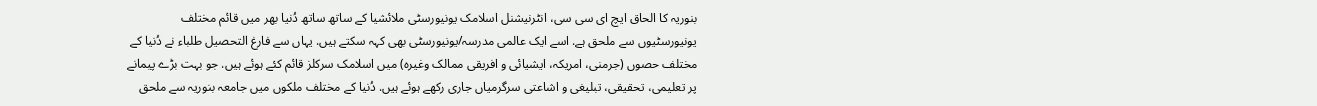بنوریہ کا الحاق ایچ ای سی سی، انٹرنیشنل اسلامک یونیورسٹی ملائشیا کے ساتھ ساتھ دُنیا بھر میں قائم مختلف یونیورسٹیوں سے ملحق ہے. اسے ایک عالمی مدرسہ/یونیورسٹی بھی کہہ سکتے ہیں. یہاں سے فارغ التحصیل طلباء نے دُنیا کے مختلف حصوں (جرمنی، امریکہ، ایشیائی و افریقی ممالک وغیرہ) میں اسلامک سرکلز قائم کئے ہوئے ہیں. جو بہت بڑے پیمانے پر تعلیمی، تحقیقی، تبلیغی و اشاعتی سرگرمیاں جاری رکھے ہوئے ہیں. دُنیا کے مختلف ملکوں میں جامعہ بنوریہ سے ملحق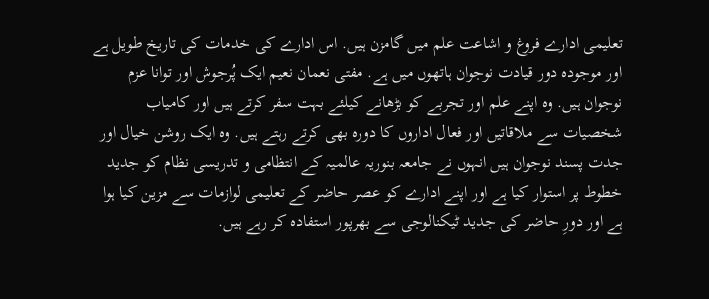تعلیمی ادارے فروغ و اشاعت علم میں گامزن ہیں. اس ادارے کی خدمات کی تاریخ طویل ہے اور موجودہ دور قیادت نوجوان ہاتھوں میں ہے. مفتی نعمان نعیم ایک پُرجوش اور توانا عزم نوجوان ہیں. وہ اپنے علم اور تجربے کو بڑھانے کیلئے بہت سفر کرتے ہیں اور کامیاب شخصیات سے ملاقاتیں اور فعال اداروں کا دورہ بھی کرتے رہتے ہیں. وہ ایک روشن خیال اور جدت پسند نوجوان ہیں انہوں نے جامعہ بنوریہ عالمیہ کے انتظامی و تدریسی نظام کو جدید خطوط پر استوار کیا ہے اور اپنے ادارے کو عصر حاضر کے تعلیمی لوازمات سے مزین کیا ہوا ہے اور دورِ حاضر کی جدید ٹیکنالوجی سے بھرپور استفادہ کر رہے ہیں.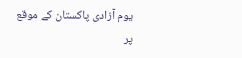یوم آزادی پاکستان کے موقع پر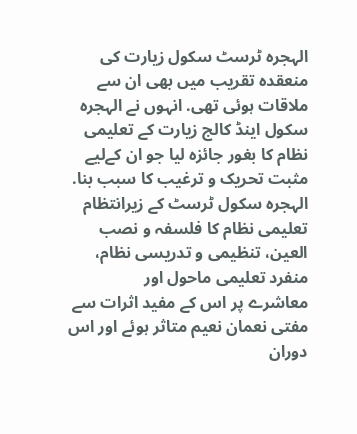الہجرہ ٹرسٹ سکول زیارت کی منعقدہ تقریب میں بھی ان سے ملاقات ہوئی تھی. انہوں نے الہجرہ سکول اینڈ کالج زیارت کے تعلیمی نظام کا بغور جائزہ لیا جو ان کےلیے مثبت تحریک و ترغیب کا سبب بنا. الہجرہ سکول ٹرسٹ کے زیرانتظام تعلیمی نظام کا فلسفہ و نصب العین، تنظیمی و تدریسی نظام، منفرد تعلیمی ماحول اور
معاشرے پر اس کے مفید اثرات سے مفتی نعمان نعیم متاثر ہوئے اور اس دوران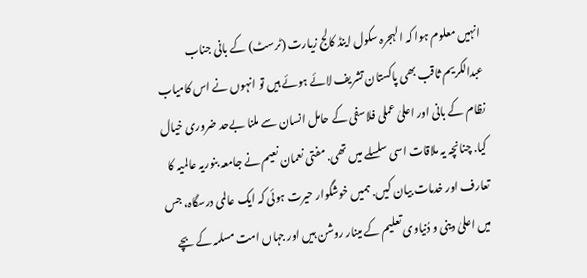انہیں معلوم ہوا کہ الہجرہ سکول اینڈ کالج زیارت (ٹرسٹ) کے بانی جناب عبدالکریم ثاقب بھی پاکستان تشریف لائے ہوئے ہیں تو انہوں نے اس کامیاب نظام کے بانی اور اعلیٰ عملی فلاسفی کے حامل انسان سے ملنا بےحد ضروری خیال کیا. چنانچہ یہ ملاقات اسی سلسلے میں تھی. مفتی نعمان نعیم نے جامعہ بنوریہ عالمیہ کا تعارف اور خدمات بیان کیں. ہمیں خوشگوار حیرت ہوئی کہ ایک عالمی درسگاہ، جس میں اعلیٰ دینی و دُنیاوی تعلیم کے مینار روشن ہیں اور جہاں امت مسلمہ کے بچے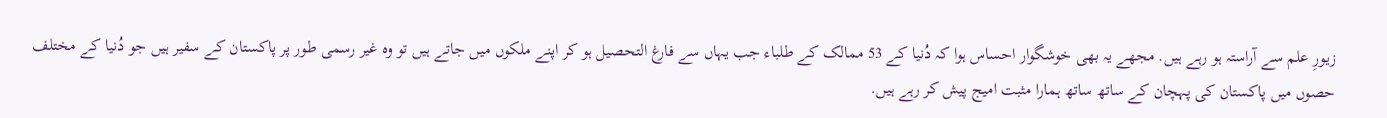زیورِ علم سے آراستہ ہو رہے ہیں. مجھے یہ بھی خوشگوار احساس ہوا کہ دُنیا کے 53 ممالک کے طلباء جب یہاں سے فارغ التحصیل ہو کر اپنے ملکوں میں جاتے ہیں تو وہ غیر رسمی طور پر پاکستان کے سفیر ہیں جو دُنیا کے مختلف حصوں میں پاکستان کی پہچان کے ساتھ ساتھ ہمارا مثبت امیج پیش کر رہے ہیں.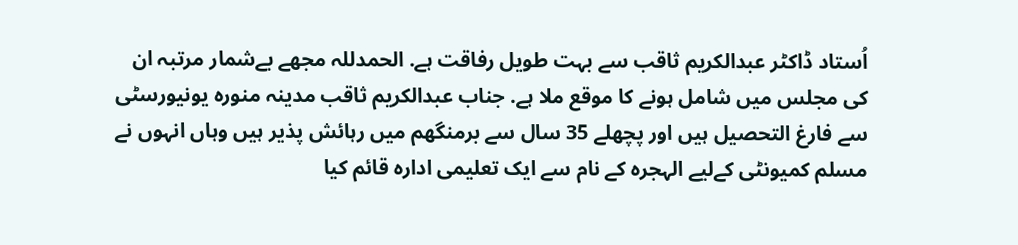اُستاد ڈاکٹر عبدالکریم ثاقب سے بہت طویل رفاقت ہے. الحمدللہ مجھے بےشمار مرتبہ ان کی مجلس میں شامل ہونے کا موقع ملا ہے. جناب عبدالکریم ثاقب مدینہ منورہ یونیورسٹی سے فارغ التحصیل ہیں اور پچھلے 35 سال سے برمنگھم میں رہائش پذیر ہیں وہاں انہوں نے مسلم کمیونٹی کےلیے الہجرہ کے نام سے ایک تعلیمی ادارہ قائم کیا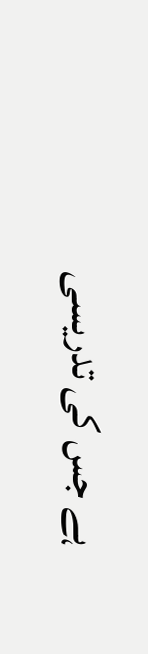ہے جس کی تدریسی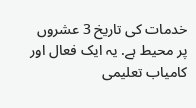خدمات کی تاریخ 3 عشروں پر محیط ہے. یہ ایک فعال اور کامیاب تعلیمی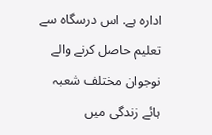ادارہ ہے. اس درسگاہ سے تعلیم حاصل کرنے والے نوجوان مختلف شعبہ ہائے زندگی میں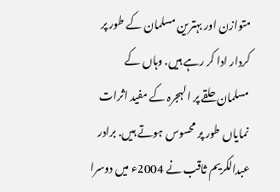متوازن اور بہترین مسلمان کے طور پر کردار ادا کر رہے ہیں. وہاں کے مسلمان حلقے پر الہجرہ کے مفید اثرات نمایاں طور پر محسوس ہوتے ہیں. برادر عبدالکریم ثاقب نے 2004ء میں دوسرا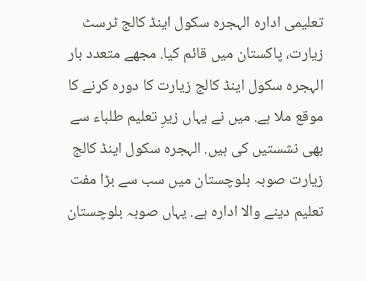تعلیمی ادارہ الہجرہ سکول اینڈ کالج ٹرسٹ زیارت، پاکستان میں قائم کیا. مجھے متعدد بار الہجرہ سکول اینڈ کالج زیارت کا دورہ کرنے کا موقع ملا ہے. میں نے یہاں زیرِ تعلیم طلباء سے بھی نشستیں کی ہیں. الہجرہ سکول اینڈ کالج زیارت صوبہ بلوچستان میں سب سے بڑا مفت تعلیم دینے والا ادارہ ہے. یہاں صوبہ بلوچستان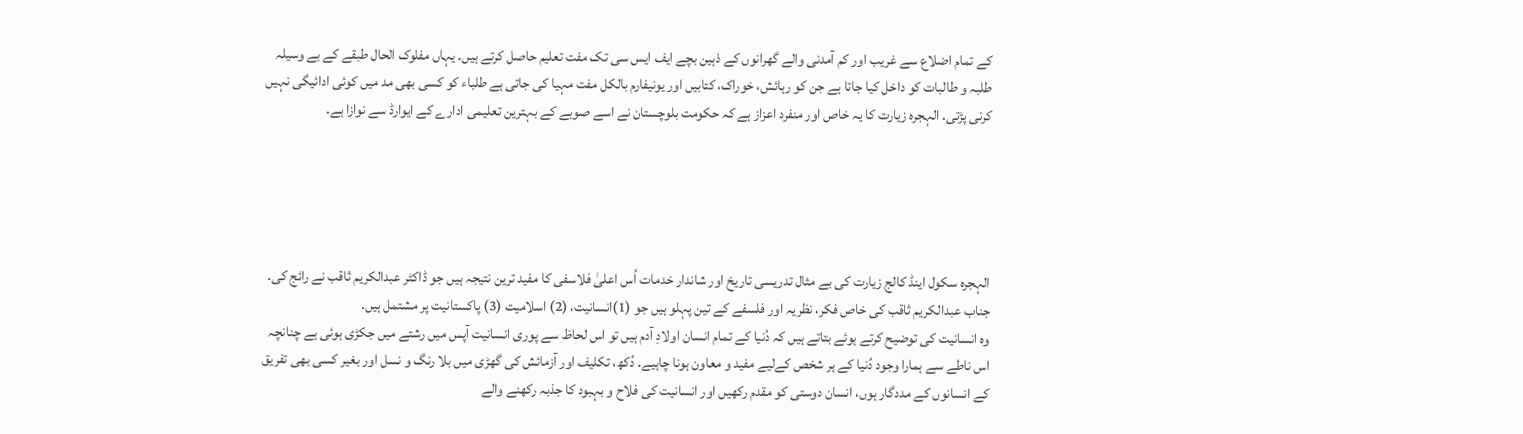کے تمام اضلاع سے غریب اور کم آمدنی والے گھرانوں کے ذہین بچے ایف ایس سی تک مفت تعلیم حاصل کرتے ہیں. یہاں مفلوک الحال طبقے کے بے وسیلہ طلبہ و طالبات کو داخل کیا جاتا ہے جن کو رہائش، خوراک، کتابیں اور یونیفارم بالکل مفت مہیا کی جاتی ہے طلباء کو کسی بھی مد میں کوئی ادائیگی نہیں کرنی پڑتی. الہجرہ زیارت کا یہ خاص اور منفرد اعزاز ہے کہ حکومت بلوچستان نے اسے صوبے کے بہترین تعلیمی ادارے کے ایوارڈ سے نوازا ہے.





الہجرہ سکول اینڈ کالج زیارت کی بے مثال تدریسی تاریخ اور شاندار خدمات اُس اعلیٰ فلاسفی کا مفید ترین نتیجہ ہیں جو ڈاکٹر عبدالکریم ثاقب نے رائج کی. جناب عبدالکریم ثاقب کی خاص فکر، نظریہ اور فلسفے کے تین پہلو ہیں جو (1)انسانیت، (2) اسلامیت (3) پاکستانیت پر مشتمل ہیں.
وہ انسانیت کی توضیح کرتے ہوئے بتاتے ہیں کہ دُنیا کے تمام انسان اولادِ آدم ہیں تو اس لحاظ سے پوری انسانیت آپس میں رشتے میں جکڑی ہوئی ہے چنانچہ اس ناطے سے ہمارا وجود دُنیا کے ہر شخص کےلیے مفید و معاون ہونا چاہیے. دُکھ، تکلیف اور آزمائش کی گھڑی میں بلا رنگ و نسل اور بغیر کسی بھی تفریق کے انسانوں کے مددگار ہوں، انسان دوستی کو مقدم رکھیں اور انسانیت کی فلاح و بہبود کا جذبہ رکھنے والے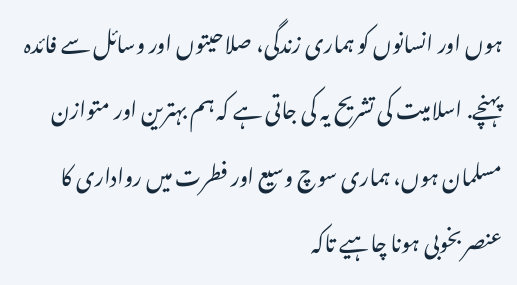ہوں اور انسانوں کو ہماری زندگی، صلاحیتوں اور وسائل سے فائدہ پہنچے. اسلامیت کی تشریح یہ کی جاتی ہے کہ ہم بہترین اور متوازن مسلمان ہوں، ہماری سوچ وسیع اور فطرت میں رواداری کا عنصر بخوبی ہونا چاہیے تاکہ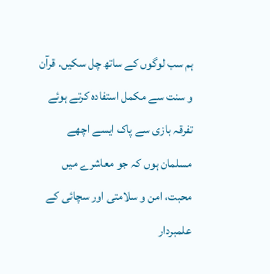ہم سب لوگوں کے ساتھ چل سکیں. قرآن و سنت سے مکمل استفادہ کرتے ہوئے تفرقہ بازی سے پاک ایسے اچھے مسلمان ہوں کہ جو معاشرے میں محبت، امن و سلامتی اور سچائی کے علمبردار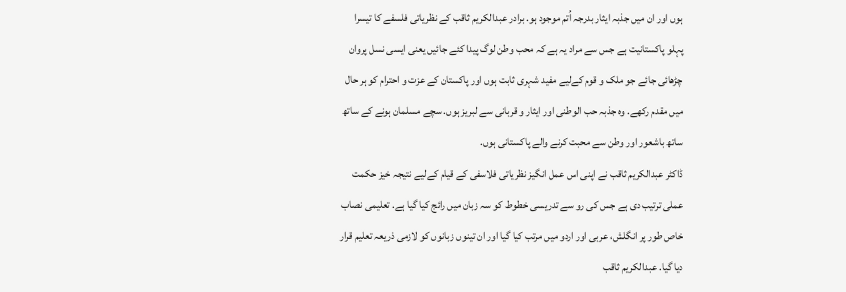ہوں اور ان میں جذبہ ایثار بدرجہ اُتم موجود ہو. برادر عبدالکریم ثاقب کے نظریاتی فلسفے کا تیسرا پہلو پاکستانیت ہے جس سے مراد یہ ہے کہ محب وطن لوگ پیدا کئے جائیں یعنی ایسی نسل پروان چڑھائی جائے جو ملک و قوم کےلیے مفید شہری ثابت ہوں اور پاکستان کے عزت و احترام کو ہر حال میں مقدم رکھے. وہ جذبہ حب الوطنی اور ایثار و قربانی سے لبریز ہوں. سچے مسلمان ہونے کے ساتھ ساتھ باشعور اور وطن سے محبت کرنے والے پاکستانی ہوں.
ڈاکٹر عبدالکریم ثاقب نے اپنی اس عمل انگیز نظریاتی فلاسفی کے قیام کےلیے نتیجہ خیز حکمت عملی ترتیب دی ہے جس کی رو سے تدریسی خطوط کو سہ زبان میں رائج کیا گیا ہے. تعلیمی نصاب خاص طور پر انگلش، عربی اور اردو میں مرتب کیا گیا اور ان تینوں زبانوں کو لازمی ذریعہ تعلیم قرار دیا گیا. عبدالکریم ثاقب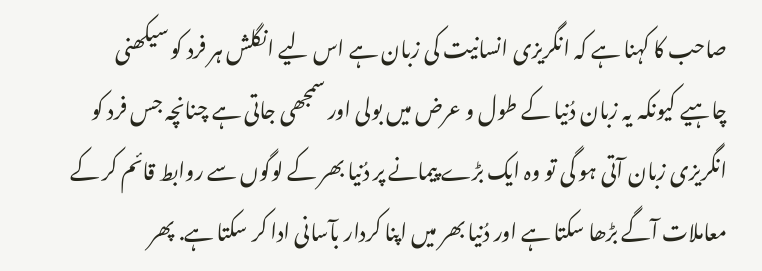صاحب کا کہنا ہے کہ انگریزی انسانیت کی زبان ہے اس لیے انگلش ہر فرد کو سیکھنی چاہیے کیونکہ یہ زبان دُنیا کے طول و عرض میں بولی اور سمجھی جاتی ہے چنانچہ جس فرد کو انگریزی زبان آتی ہو گی تو وہ ایک بڑے پیمانے پر دُنیا بھر کے لوگوں سے روابط قائم کر کے معاملات آگے بڑھا سکتا ہے اور دُنیا بھر میں اپنا کردار بآسانی ادا کر سکتا ہے. پھر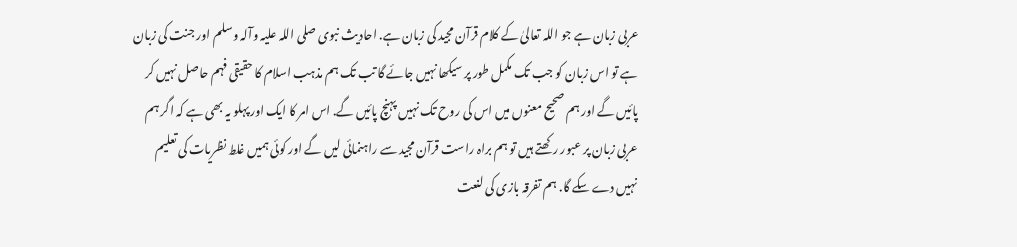عربی زبان ہے جو اللہ تعالیٰ کے کلام قرآن مجید کی زبان ہے. احادیث نبوی صلی اللہ علیہ وآلہ وسلم اور جنت کی زبان ہے تو اس زبان کو جب تک مکمل طور پر سیکھا نہیں جائے گا تب تک ہم مذہب اسلام کا حقیقی فہم حاصل نہیں کر پائیں گے اور ہم صحیح معنوں میں اس کی روح تک نہیں پہنچ پائیں گے. اس امر کا ایک اور پہلو یہ بھی ہے کہ اگر ہم عربی زبان پر عبور رکھتے ہیں تو ہم براہ راست قرآن مجید سے راہنمائی لیں گے اور کوئی ہمیں غلط نظریات کی تعلیم نہیں دے سکے گا. ہم تفرقہ بازی کی لنعت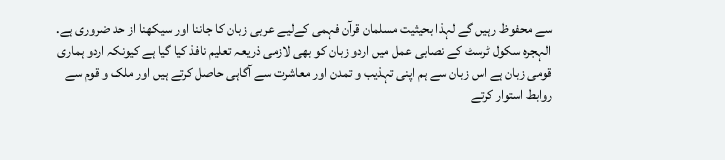سے محفوظ رہیں گے لہذا بحیثیت مسلمان قرآن فہمی کےلیے عربی زبان کا جاننا اور سیکھنا از حد ضروری ہے. الہجرہ سکول ٹرسٹ کے نصابی عمل میں اردو زبان کو بھی لازمی ذریعہ تعلیم نافذ کیا گیا ہے کیونکہ اردو ہماری قومی زبان ہے اس زبان سے ہم اپنی تہذیب و تمدن اور معاشرت سے آگاہی حاصل کرتے ہیں اور ملک و قوم سے روابط استوار کرتے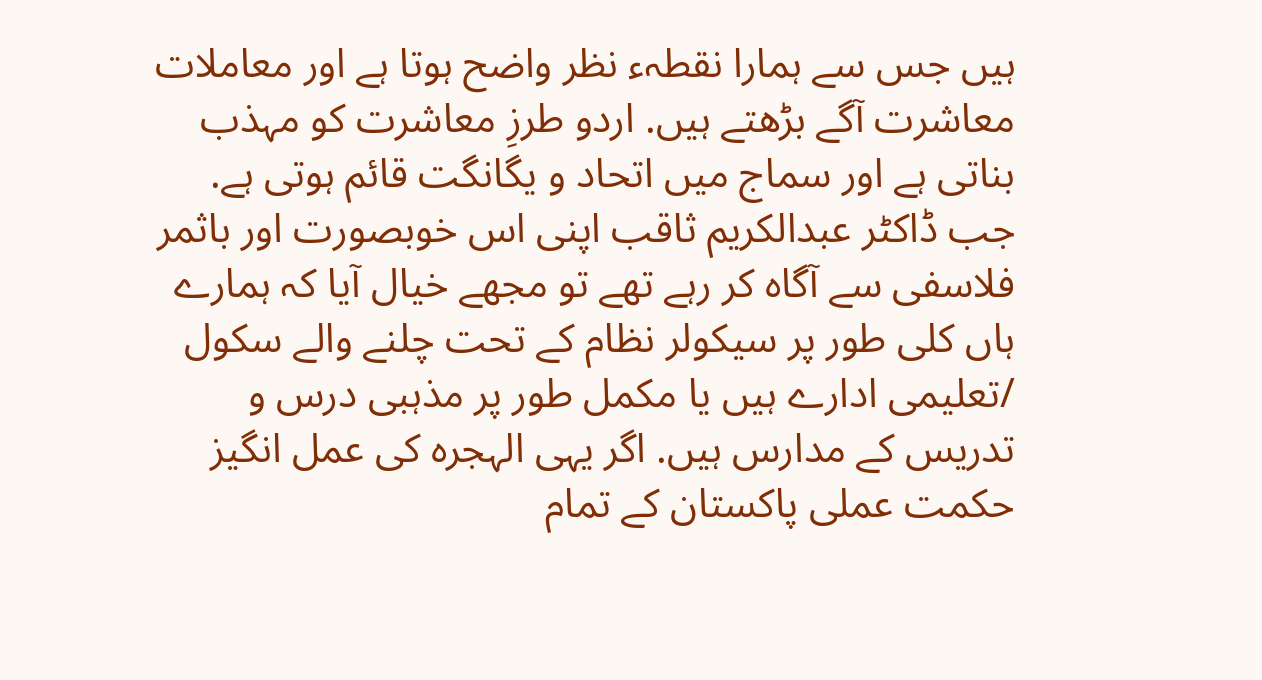ہیں جس سے ہمارا نقطہء نظر واضح ہوتا ہے اور معاملات معاشرت آگے بڑھتے ہیں. اردو طرزِ معاشرت کو مہذب بناتی ہے اور سماج میں اتحاد و یگانگت قائم ہوتی ہے. جب ڈاکٹر عبدالکریم ثاقب اپنی اس خوبصورت اور باثمر فلاسفی سے آگاہ کر رہے تھے تو مجھے خیال آیا کہ ہمارے ہاں کلی طور پر سیکولر نظام کے تحت چلنے والے سکول /تعلیمی ادارے ہیں یا مکمل طور پر مذہبی درس و تدریس کے مدارس ہیں. اگر یہی الہجرہ کی عمل انگیز حکمت عملی پاکستان کے تمام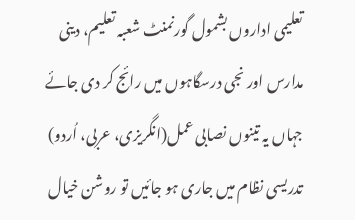تعلیمی اداروں بشمول گورنمنٹ شعبہ تعلیم، دینی مدارس اور نجی درسگاہوں میں رائج کر دی جائے جہاں یہ تینوں نصابی عمل(انگریزی، عربی، اُردو) تدریسی نظام میں جاری ہو جائیں تو روشن خیال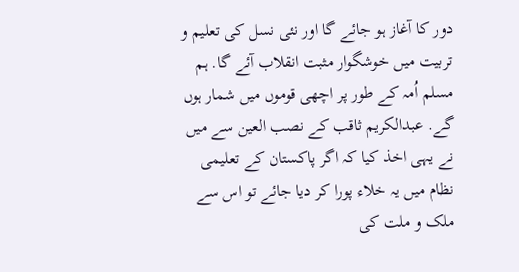دور کا آغاز ہو جائے گا اور نئی نسل کی تعلیم و تربیت میں خوشگوار مثبت انقلاب آئے گا. ہم مسلم اُمہ کے طور پر اچھی قوموں میں شمار ہوں گے. عبدالکریم ثاقب کے نصب العین سے میں نے یہی اخذ کیا کہ اگر پاکستان کے تعلیمی نظام میں یہ خلاء پورا کر دیا جائے تو اس سے ملک و ملت کی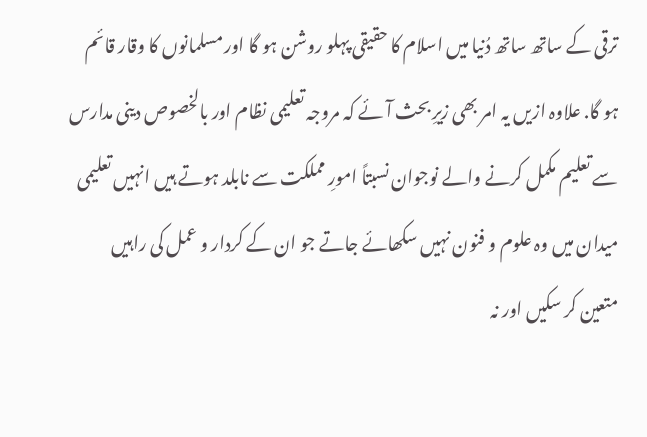ترقی کے ساتھ ساتھ دُنیا میں اسلام کا حقیقی پہلو روشن ہو گا اور مسلمانوں کا وقار قائم ہو گا. علاوہ ازیں یہ امر بھی زیرِ بحث آئے کہ مروجہ تعلیمی نظام اور بالخصوص دینی مدارس سے تعلیم مکمل کرنے والے نوجوان نسبتاً امورِ مملکت سے نابلد ہوتے ہیں انہیں تعلیمی میدان میں وہ علوم و فنون نہیں سکھائے جاتے جو ان کے کردار و عمل کی راہیں متعین کر سکیں اور نہ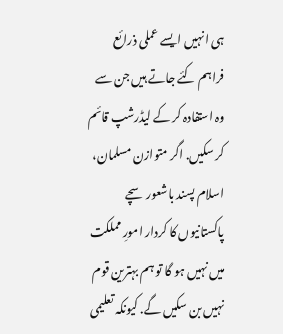ہی انہیں ایسے عملی ذرائع فراہم کئے جاتے ہیں جن سے وہ استفادہ کر کے لیڈرشپ قائم کر سکیں. اگر متوازن مسلمان، اسلام پسند باشعور سچے پاکستانیوں کا کردار امورِ مملکت میں نہیں ہو گا تو ہم بہترین قوم نہیں بن سکیں گے. کیونکہ تعلیمی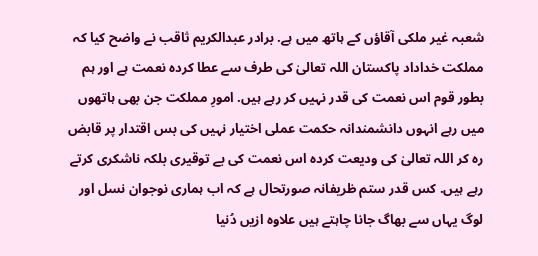شعبہ غیر ملکی آقاؤں کے ہاتھ میں ہے. برادر عبدالکریم ثاقب نے واضح کیا کہ مملکت خداداد پاکستان اللہ تعالیٰ کی طرف سے عطا کردہ نعمت ہے اور ہم بطور قوم اس نعمت کی قدر نہیں کر رہے ہیں. امورِ مملکت جن بھی ہاتھوں میں رہے انہوں دانشمندانہ حکمت عملی اختیار نہیں کی بس اقتدار پر قابض رہ کر اللہ تعالیٰ کی ودیعت کردہ اس نعمت کی بے توقیری بلکہ ناشکری کرتے رہے ہیں. کس قدر ستم ظریفانہ صورتحال ہے کہ اب ہماری نوجوان نسل اور لوگ یہاں سے بھاگ جانا چاہتے ہیں علاوہ ازیں دُنیا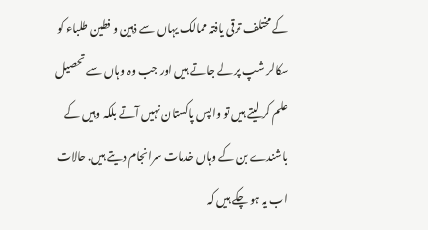کے مختلف ترقی یافتہ ممالک یہاں سے ذہین و فطین طلباء کو سکالر شپ پر لے جاتے ہیں اور جب وہ وہاں سے تحصیل علم کر لیتے ہیں تو واپس پاکستان نہیں آتے بلکہ وہیں کے باشندے بن کے وہاں خدمات سرانجام دیتے ہیں. حالات اب یہ ہو چکے ہیں کہ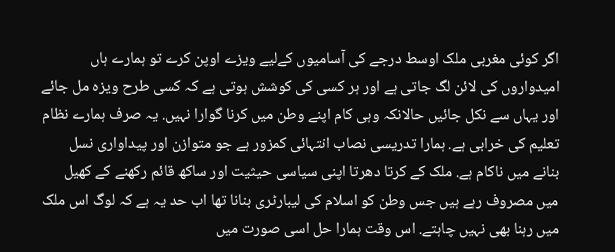اگر کوئی مغربی ملک اوسط درجے کی آسامیوں کےلیے ویزے اوپن کرے تو ہمارے ہاں امیدواروں کی لائن لگ جاتی ہے اور ہر کسی کی کوشش ہوتی ہے کہ کسی طرح ویزہ مل جائے اور یہاں سے نکل جائیں حالانکہ وہی کام اپنے وطن میں کرنا گوارا نہیں. یہ صرف ہمارے نظام تعلیم کی خرابی ہے. ہمارا تدریسی نصاب انتہائی کمزور ہے جو متوازن اور پیداواری نسل بنانے میں ناکام ہے. ملک کے کرتا دھرتا اپنی سیاسی حیثیت اور ساکھ قائم رکھنے کے کھیل میں مصروف رہے ہیں جس وطن کو اسلام کی لیبارٹری بنانا تھا اب حد یہ ہے کہ لوگ اس ملک میں رہنا بھی نہیں چاہتے. اس وقت ہمارا حل اسی صورت میں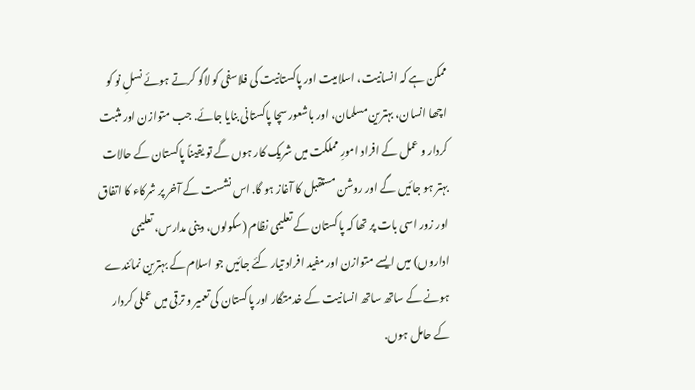ممکن ہے کہ انسانیت، اسلامیت اور پاکستانیت کی فلاسفی کو لاگو کرتے ہوئے نسلِ نو کو اچھا انسان، بہترین مسلمان، اور باشعور سچا پاکستانی بنایا جائے. جب متوازن اور مثبت کردار و عمل کے افراد امورِ مملکت میں شریک کار ہوں گے تو یقیناً پاکستان کے حالات بہتر ہو جائیں گے اور روشن مستقبل کا آغاز ہو گا. اس نشست کے آخر پر شرکاء کا اتفاق اور زور اسی بات پر تھا کہ پاکستان کے تعلیمی نظام (سکولوں، دینی مدارس، تعلیمی اداروں) میں ایسے متوازن اور مفید افراد تیار کئے جائیں جو اسلام کے بہترین نمائندے ہونے کے ساتھ ساتھ انسانیت کے خدمتگار اور پاکستان کی تعمیر و ترقی میں عملی کردار کے حامل ہوں.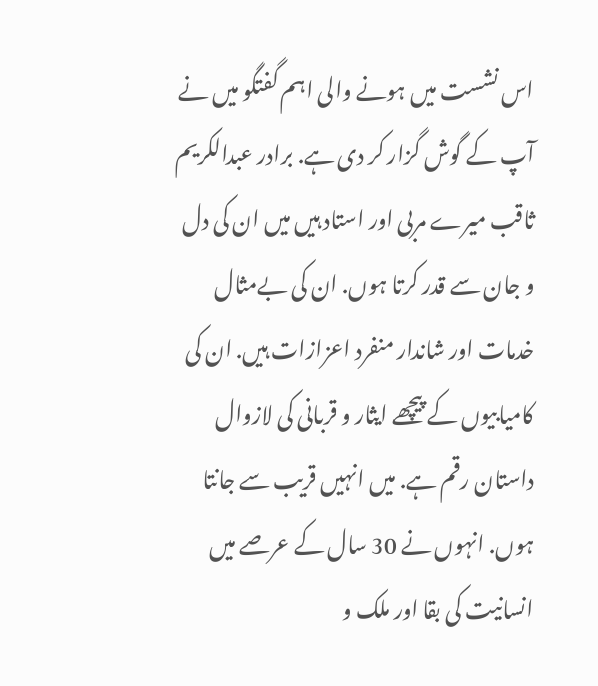اس نشست میں ہونے والی اہم گفتگو میں نے آپ کے گوش گزار کر دی ہے. برادر عبدالکریم ثاقب میرے مربی اور استاد ہیں میں ان کی دل و جان سے قدر کرتا ہوں. ان کی بےمثال خدمات اور شاندار منفرد اعزازات ہیں. ان کی کامیابیوں کے پیچھے ایثار و قربانی کی لازوال داستان رقم ہے. میں انہیں قریب سے جانتا ہوں. انہوں نے 30 سال کے عرصے میں انسانیت کی بقا اور ملک و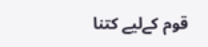قوم کےلیے کتنا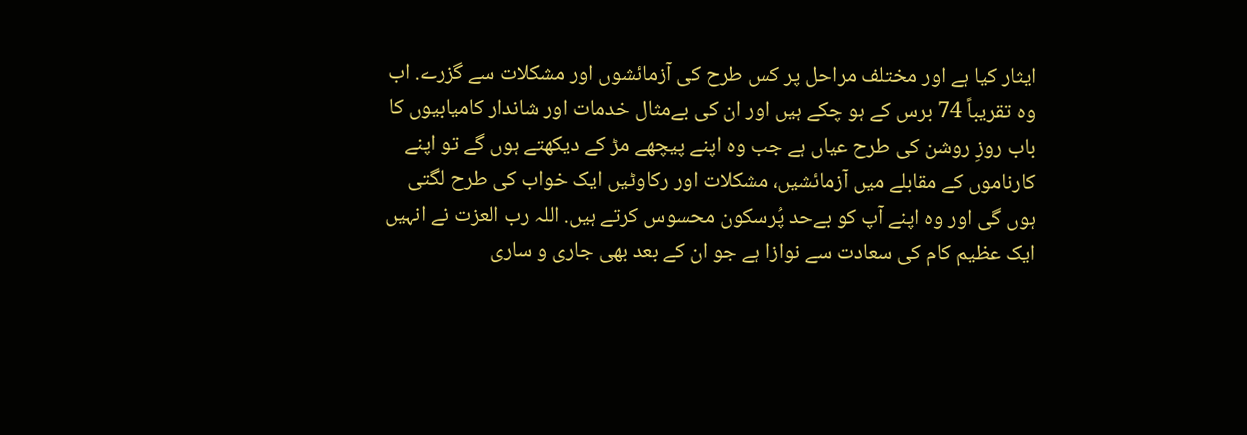ایثار کیا ہے اور مختلف مراحل پر کس طرح کی آزمائشوں اور مشکلات سے گزرے. اب وہ تقریباً 74 برس کے ہو چکے ہیں اور ان کی بےمثال خدمات اور شاندار کامیابیوں کا باب روزِ روشن کی طرح عیاں ہے جب وہ اپنے پیچھے مڑ کے دیکھتے ہوں گے تو اپنے کارناموں کے مقابلے میں آزمائشیں، مشکلات اور رکاوٹیں ایک خواب کی طرح لگتی ہوں گی اور وہ اپنے آپ کو بےحد پُرسکون محسوس کرتے ہیں. اللہ رب العزت نے انہیں ایک عظیم کام کی سعادت سے نوازا ہے جو ان کے بعد بھی جاری و ساری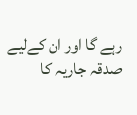رہے گا اور ان کےلیے صدقہ جاریہ کا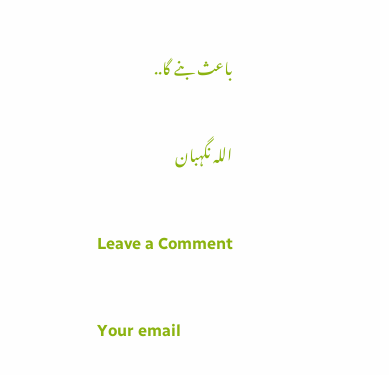باعث بنے گا..

اللہ نگہبان

Leave a Comment

Your email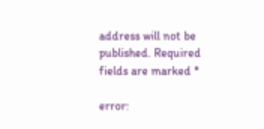address will not be published. Required fields are marked *

error: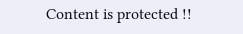Content is protected !!